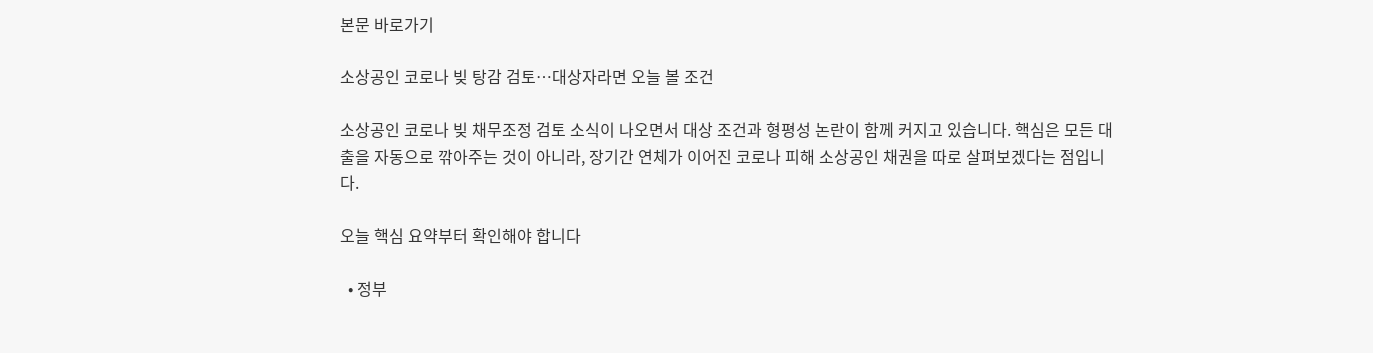본문 바로가기

소상공인 코로나 빚 탕감 검토…대상자라면 오늘 볼 조건

소상공인 코로나 빚 채무조정 검토 소식이 나오면서 대상 조건과 형평성 논란이 함께 커지고 있습니다. 핵심은 모든 대출을 자동으로 깎아주는 것이 아니라, 장기간 연체가 이어진 코로나 피해 소상공인 채권을 따로 살펴보겠다는 점입니다.

오늘 핵심 요약부터 확인해야 합니다

  • 정부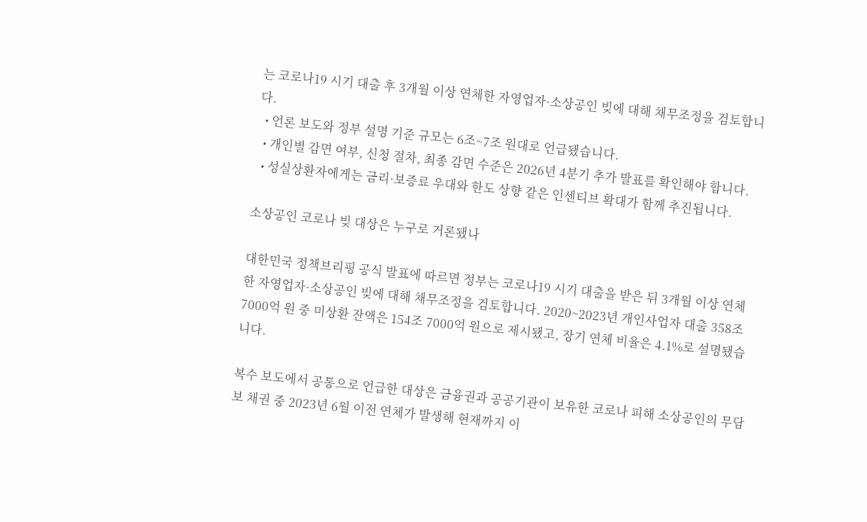는 코로나19 시기 대출 후 3개월 이상 연체한 자영업자·소상공인 빚에 대해 채무조정을 검토합니다.
  • 언론 보도와 정부 설명 기준 규모는 6조~7조 원대로 언급됐습니다.
  • 개인별 감면 여부, 신청 절차, 최종 감면 수준은 2026년 4분기 추가 발표를 확인해야 합니다.
  • 성실상환자에게는 금리·보증료 우대와 한도 상향 같은 인센티브 확대가 함께 추진됩니다.

소상공인 코로나 빚 대상은 누구로 거론됐나

대한민국 정책브리핑 공식 발표에 따르면 정부는 코로나19 시기 대출을 받은 뒤 3개월 이상 연체한 자영업자·소상공인 빚에 대해 채무조정을 검토합니다. 2020~2023년 개인사업자 대출 358조 7000억 원 중 미상환 잔액은 154조 7000억 원으로 제시됐고, 장기 연체 비율은 4.1%로 설명됐습니다.

복수 보도에서 공통으로 언급한 대상은 금융권과 공공기관이 보유한 코로나 피해 소상공인의 무담보 채권 중 2023년 6월 이전 연체가 발생해 현재까지 이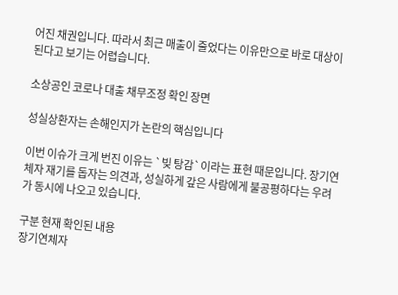어진 채권입니다. 따라서 최근 매출이 줄었다는 이유만으로 바로 대상이 된다고 보기는 어렵습니다.

소상공인 코로나 대출 채무조정 확인 장면

성실상환자는 손해인지가 논란의 핵심입니다

이번 이슈가 크게 번진 이유는 `빚 탕감`이라는 표현 때문입니다. 장기연체자 재기를 돕자는 의견과, 성실하게 갚은 사람에게 불공평하다는 우려가 동시에 나오고 있습니다.

구분 현재 확인된 내용
장기연체자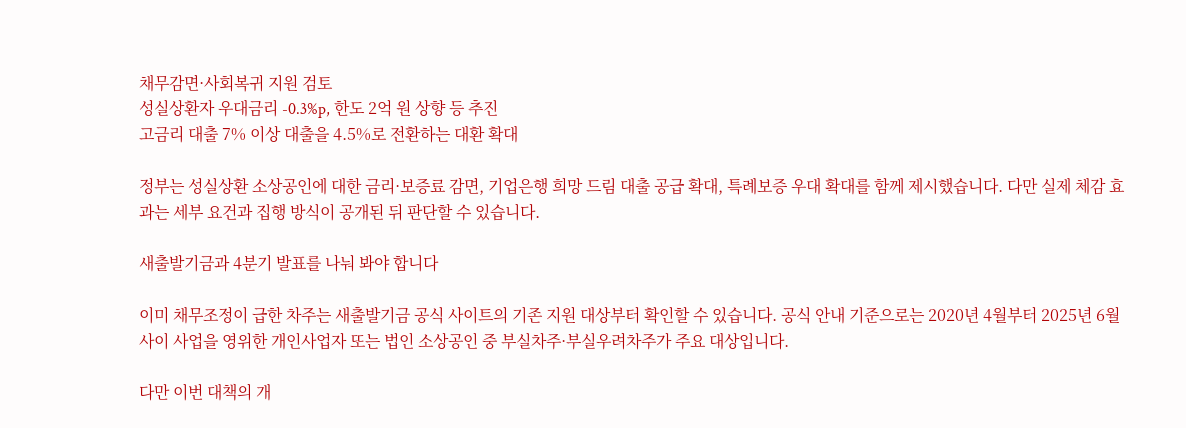채무감면·사회복귀 지원 검토
성실상환자 우대금리 -0.3%p, 한도 2억 원 상향 등 추진
고금리 대출 7% 이상 대출을 4.5%로 전환하는 대환 확대

정부는 성실상환 소상공인에 대한 금리·보증료 감면, 기업은행 희망 드림 대출 공급 확대, 특례보증 우대 확대를 함께 제시했습니다. 다만 실제 체감 효과는 세부 요건과 집행 방식이 공개된 뒤 판단할 수 있습니다.

새출발기금과 4분기 발표를 나눠 봐야 합니다

이미 채무조정이 급한 차주는 새출발기금 공식 사이트의 기존 지원 대상부터 확인할 수 있습니다. 공식 안내 기준으로는 2020년 4월부터 2025년 6월 사이 사업을 영위한 개인사업자 또는 법인 소상공인 중 부실차주·부실우려차주가 주요 대상입니다.

다만 이번 대책의 개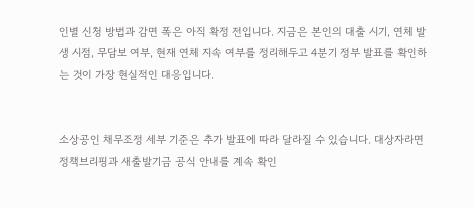인별 신청 방법과 감면 폭은 아직 확정 전입니다. 지금은 본인의 대출 시기, 연체 발생 시점, 무담보 여부, 현재 연체 지속 여부를 정리해두고 4분기 정부 발표를 확인하는 것이 가장 현실적인 대응입니다.


소상공인 채무조정 세부 기준은 추가 발표에 따라 달라질 수 있습니다. 대상자라면 정책브리핑과 새출발기금 공식 안내를 계속 확인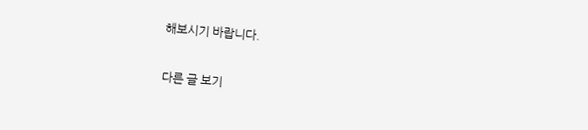해보시기 바랍니다.

다른 글 보기